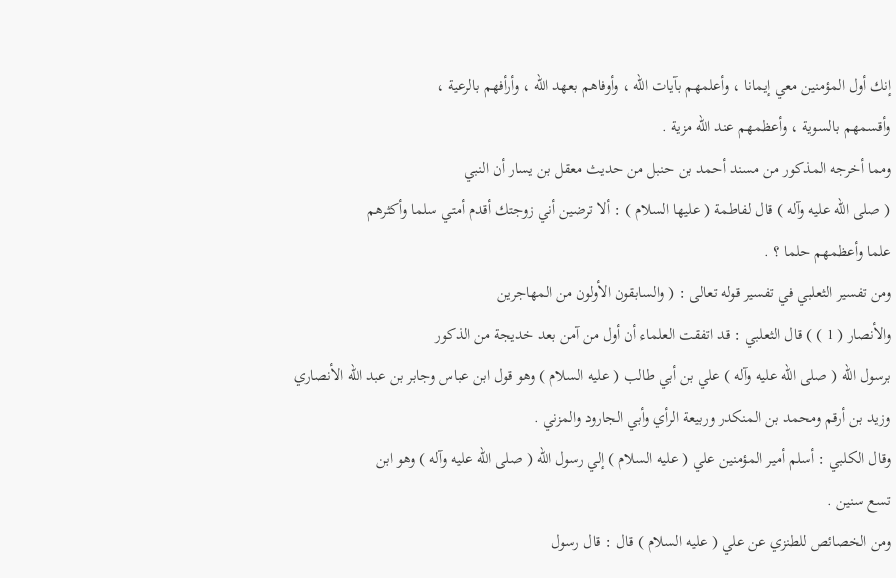إنك أول المؤمنين معي إيمانا ، وأعلمهم بآيات الله ، وأوفاهم بعهد الله ، وأرأفهم بالرعية ،
وأقسمهم بالسوية ، وأعظمهم عند الله مزية .
ومما أخرجه المذكور من مسند أحمد بن حنبل من حديث معقل بن يسار أن النبي
( صلى الله عليه وآله ) قال لفاطمة ( عليها السلام ) : ألا ترضين أني زوجتك أقدم أمتي سلما وأكثرهم
علما وأعظمهم حلما ؟ .
ومن تفسير الثعلبي في تفسير قوله تعالى : ( والسابقون الأولون من المهاجرين
والأنصار ( 1 ) ) قال الثعلبي : قد اتفقت العلماء أن أول من آمن بعد خديجة من الذكور
برسول الله ( صلى الله عليه وآله ) علي بن أبي طالب ( عليه السلام ) وهو قول ابن عباس وجابر بن عبد الله الأنصاري
وزيد بن أرقم ومحمد بن المنكدر وربيعة الرأي وأبي الجارود والمزني .
وقال الكلبي : أسلم أمير المؤمنين علي ( عليه السلام ) إلي رسول الله ( صلى الله عليه وآله ) وهو ابن
تسع سنين .
ومن الخصائص للطنزي عن علي ( عليه السلام ) قال : قال رسول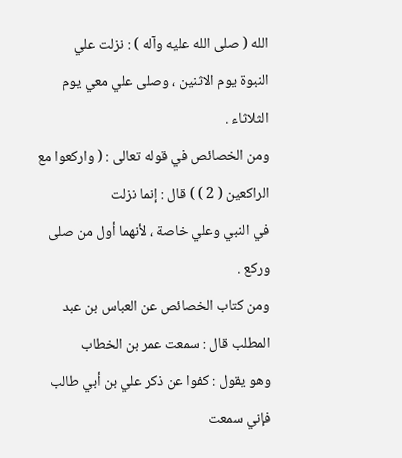الله ( صلى الله عليه وآله ) : نزلت علي
النبوة يوم الاثنين ، وصلى علي معي يوم الثلاثاء .
ومن الخصائص في قوله تعالى : ( واركعوا مع الراكعين ( 2 ) ) قال : إنما نزلت
في النبي وعلي خاصة ، لأنهما أول من صلى وركع .
ومن كتاب الخصائص عن العباس بن عبد المطلب قال : سمعت عمر بن الخطاب
وهو يقول : كفوا عن ذكر علي بن أبي طالب فإني سمعت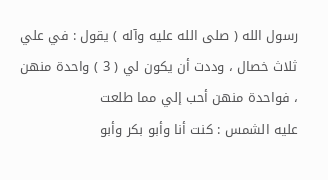رسول الله ( صلى الله عليه وآله ) يقول : في علي
ثلاث خصال ، وددت أن يكون لي ( 3 ) واحدة منهن ، فواحدة منهن أحب إلي مما طلعت
عليه الشمس : كنت أنا وأبو بكر وأبو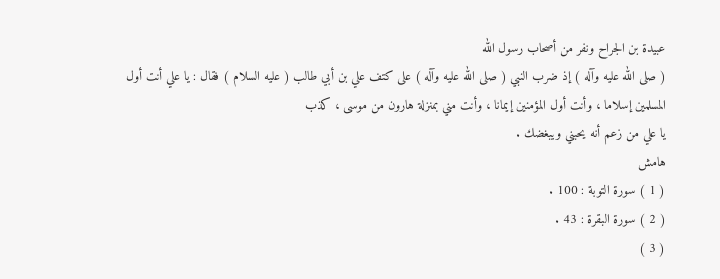عبيدة بن الجراح ونفر من أصحاب رسول الله
( صلى الله عليه وآله ) إذ ضرب النبي ( صلى الله عليه وآله ) على كتف علي بن أبي طالب ( عليه السلام ) فقال : يا علي أنت أول
المسلمين إسلاما ، وأنت أول المؤمنين إيمانا ، وأنت مني بمنزلة هارون من موسى ، كذب
يا علي من زعم أنه يحبني ويبغضك .
هامش
( 1 ) سورة التوبة : 100 .
( 2 ) سورة البقرة : 43 .
( 3 )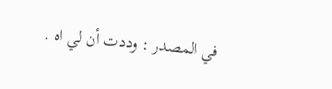في المصدر : وددت أن لي اه .